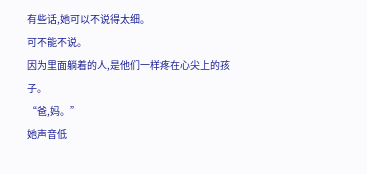有些话,她可以不说得太细。
可不能不说。
因为里面躺着的人,是他们一样疼在心尖上的孩子。
“爸,妈。”
她声音低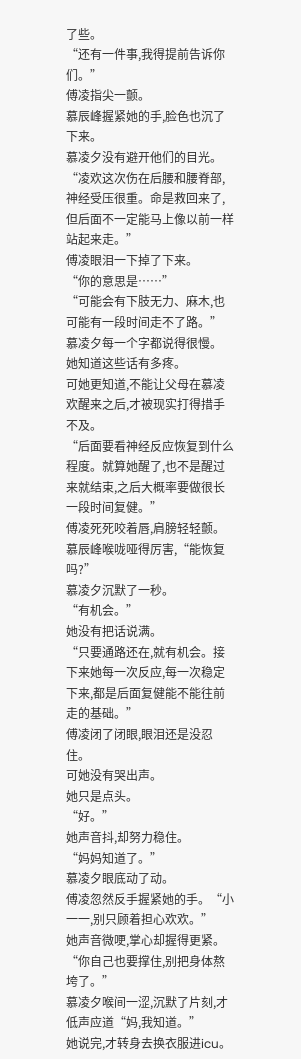了些。
“还有一件事,我得提前告诉你们。”
傅凌指尖一颤。
慕辰峰握紧她的手,脸色也沉了下来。
慕凌夕没有避开他们的目光。
“凌欢这次伤在后腰和腰脊部,神经受压很重。命是救回来了,但后面不一定能马上像以前一样站起来走。”
傅凌眼泪一下掉了下来。
“你的意思是……”
“可能会有下肢无力、麻木,也可能有一段时间走不了路。”
慕凌夕每一个字都说得很慢。
她知道这些话有多疼。
可她更知道,不能让父母在慕凌欢醒来之后,才被现实打得措手不及。
“后面要看神经反应恢复到什么程度。就算她醒了,也不是醒过来就结束,之后大概率要做很长一段时间复健。”
傅凌死死咬着唇,肩膀轻轻颤。
慕辰峰喉咙哑得厉害,“能恢复吗?”
慕凌夕沉默了一秒。
“有机会。”
她没有把话说满。
“只要通路还在,就有机会。接下来她每一次反应,每一次稳定下来,都是后面复健能不能往前走的基础。”
傅凌闭了闭眼,眼泪还是没忍住。
可她没有哭出声。
她只是点头。
“好。”
她声音抖,却努力稳住。
“妈妈知道了。”
慕凌夕眼底动了动。
傅凌忽然反手握紧她的手。“小一一,别只顾着担心欢欢。”
她声音微哽,掌心却握得更紧。“你自己也要撑住,别把身体熬垮了。”
慕凌夕喉间一涩,沉默了片刻,才低声应道“妈,我知道。”
她说完,才转身去换衣服进icu。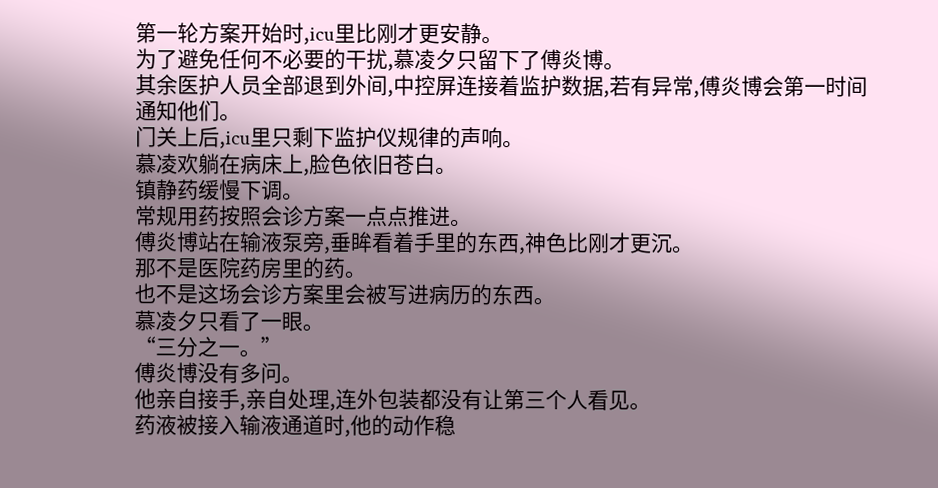第一轮方案开始时,icu里比刚才更安静。
为了避免任何不必要的干扰,慕凌夕只留下了傅炎博。
其余医护人员全部退到外间,中控屏连接着监护数据,若有异常,傅炎博会第一时间通知他们。
门关上后,icu里只剩下监护仪规律的声响。
慕凌欢躺在病床上,脸色依旧苍白。
镇静药缓慢下调。
常规用药按照会诊方案一点点推进。
傅炎博站在输液泵旁,垂眸看着手里的东西,神色比刚才更沉。
那不是医院药房里的药。
也不是这场会诊方案里会被写进病历的东西。
慕凌夕只看了一眼。
“三分之一。”
傅炎博没有多问。
他亲自接手,亲自处理,连外包装都没有让第三个人看见。
药液被接入输液通道时,他的动作稳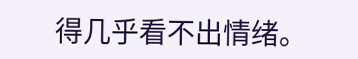得几乎看不出情绪。